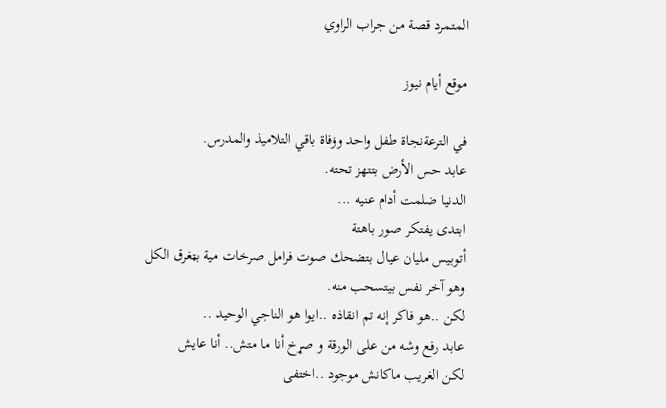المتمرد قصة من جراب الراوي

موقع أيام نيوز

في الترعةنجاة طفل واحد وۏفاة باقي التلاميذ والمدرس.
عابد حس الأرض بتتهز تحته.
الدنيا ضلمت أدام عنيه ...
ابتدى يفتكر صور باهتة
أتوبيس مليان عيال بتضحك صوت فرامل صرخات مية بټغرق الكل
وهو آخر نفس بيتسحب منه.
لكن ..هو فاكر إنه تم انقاذه ..ايوا هو الناجي الوحيد ..
عابد رفع وشه من على الورقة و صړخ أنا ما متش.. أنا عايش
لكن الغريب ماكانش موجود ..اختفى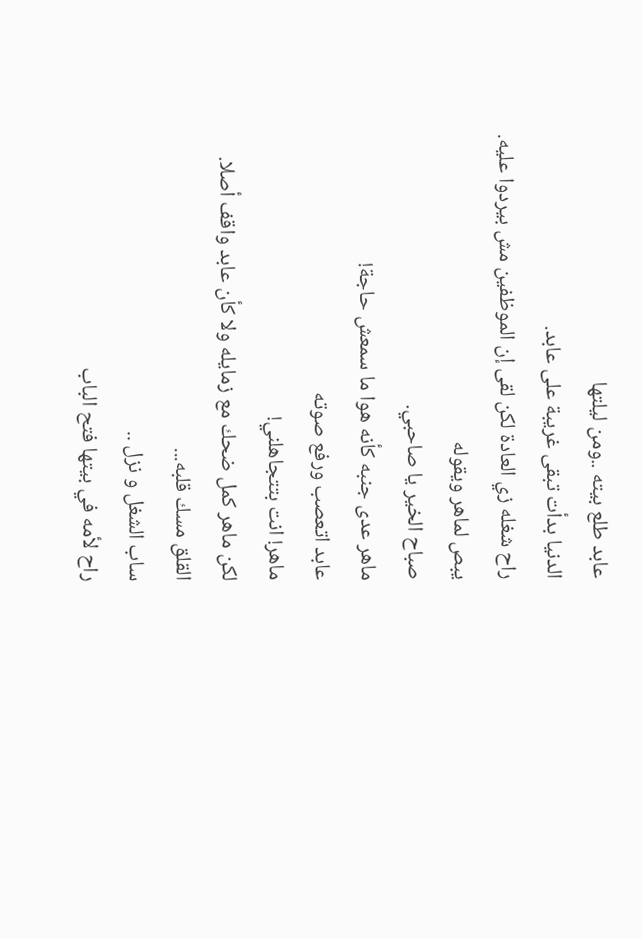عابد طلع بيته ..ومن ليلتها
الدنيا بدأت تبقى غريبة على عابد.
راح شغله زي العادة لكن لقى إن الموظفين مش بيردوا عليه.
يبص لماهر ويقوله
صباح الخير يا صاحبي.
ماهر عدى جنبه كأنه هوا ما سمعش حاجة!
عابد اتعصب ورفع صوته
ماهر! انت بتتجاهلني!
لكن ماهر كمل ضحك مع زمايله ولا كأن عابد واقف أصلا.
القلق مسك قلبه...
ساب الشغل و نزل ..
راح لأمه في بيتها فتح الباب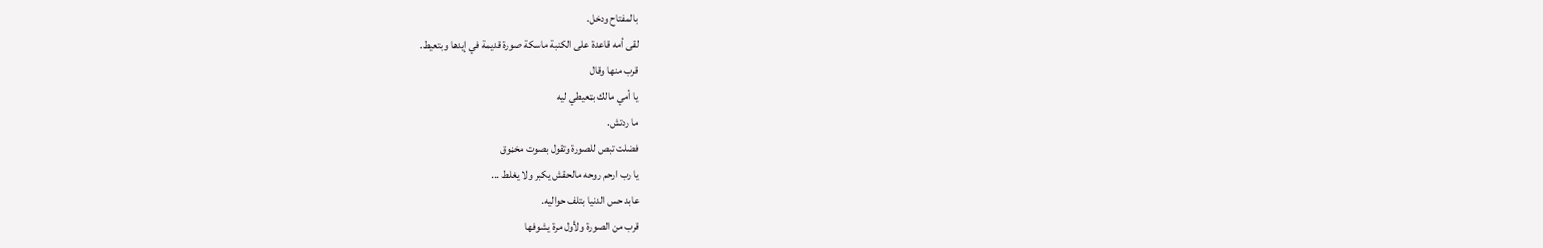بالمفتاح ودخل.
لقى أمه قاعدة على الكنبة ماسكة صورة قديمة في إيدها وبتعيط.
قرب منها وقال
يا أمي مالك بټعيطي ليه
ما ردتش.
فضلت تبص للصورة وتقول بصوت مخڼوق
يا رب ارحم روحه مالحقش يكبر ولا يغلط ...
عابد حس الدنيا بتلف حواليه.
قرب من الصورة ولأول مرة يشوفها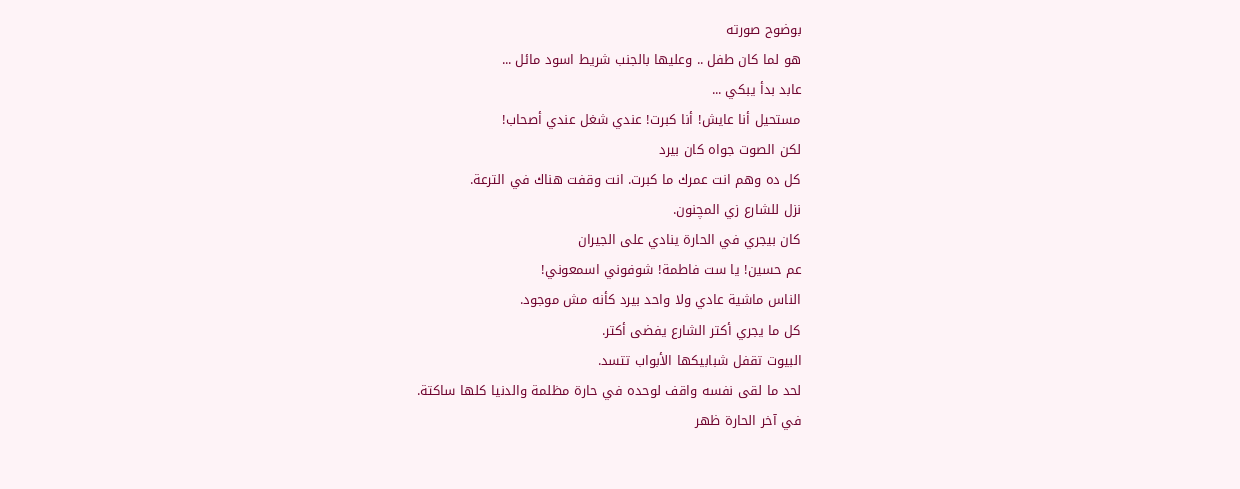بوضوح صورته
هو لما كان طفل .. وعليها بالجنب شريط اسود مائل ...
عابد بدأ يبكي ...
مستحيل أنا عايش! أنا كبرت! عندي شغل عندي أصحاب!
لكن الصوت جواه كان بيرد
كل ده وهم انت عمرك ما كبرت. انت وقفت هناك في الترعة.
نزل للشارع زي المچنون.
كان بيجري في الحارة ينادي على الجيران
عم حسين! يا ست فاطمة! شوفوني اسمعوني!
الناس ماشية عادي ولا واحد بيرد كأنه مش موجود.
كل ما يجري أكتر الشارع يفضى أكتر.
البيوت تقفل شبابيكها الأبواب تتسد.
لحد ما لقى نفسه واقف لوحده في حارة مظلمة والدنيا كلها ساكتة.
في آخر الحارة ظهر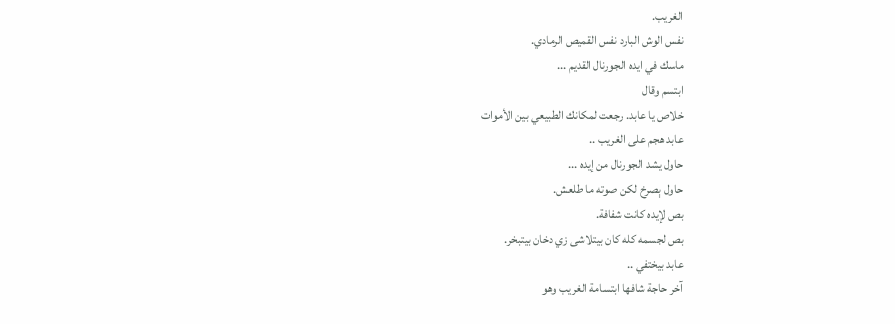الغريب.
نفس الوش البارد نفس القميص الرمادي.
ماسك في ايده الجورنال القديم ...
ابتسم وقال
خلاص يا عابد. رجعت لمكانك الطبيعي بين الأموات
عابد ھجم على الغريب ..
حاول يشد الجورنال من إيده ...
حاول ېصرخ لكن صوته ما طلعش.
بص لإيده كانت شفافة.
بص لجسمه كله كان بيتلاشى زي دخان بيتبخر.
عابد بيختفي ..
آخر حاجة شافها ابتسامة الغريب وهو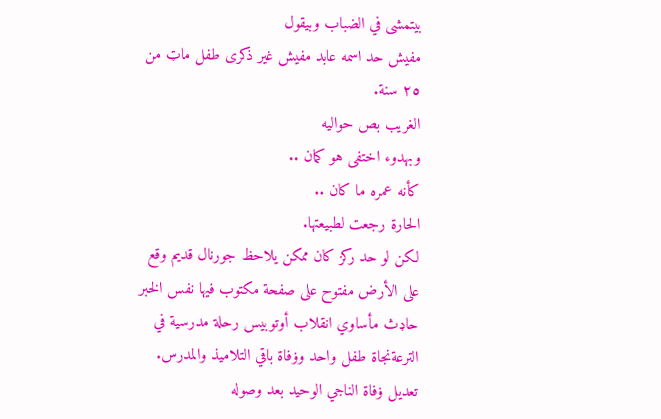بيتمشى في الضباب وبيقول
مفيش حد اسمه عابد مفيش غير ذكرى طفل ماټ من ٢٥ سنة.
الغريب بص حواليه
وبهدوء اختفى هو كمان ..
كأنه عمره ما كان ..
الحارة رجعت لطبيعتها.
لكن لو حد ركز كان ممكن يلاحظ جورنال قديم وقع على الأرض مفتوح على صفحة مكتوب فيها نفس الخبر
حاډث مأساوي انقلاب أوتوبيس رحلة مدرسية في الترعةنجاة طفل واحد وۏفاة باقي التلاميذ والمدرس.
تعديل ۏفاة الناجي الوحيد بعد وصوله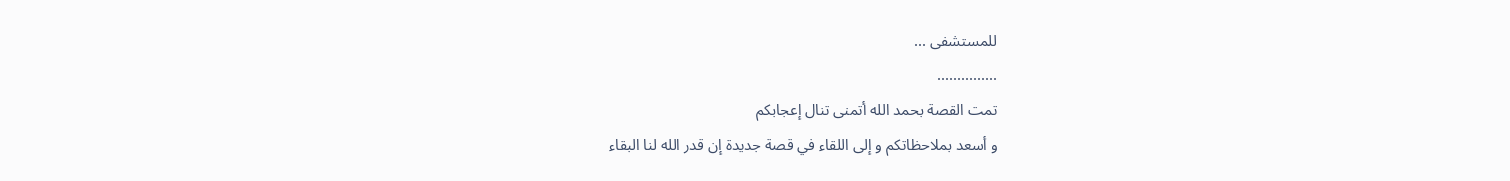للمستشفى ...
...............
تمت القصة بحمد الله أتمنى تنال إعجابكم
و أسعد بملاحظاتكم و إلى اللقاء في قصة جديدة إن قدر الله لنا البقاء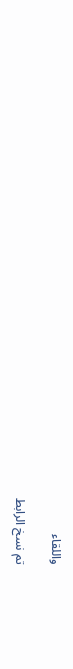واللقاء

تم نسخ الرابط